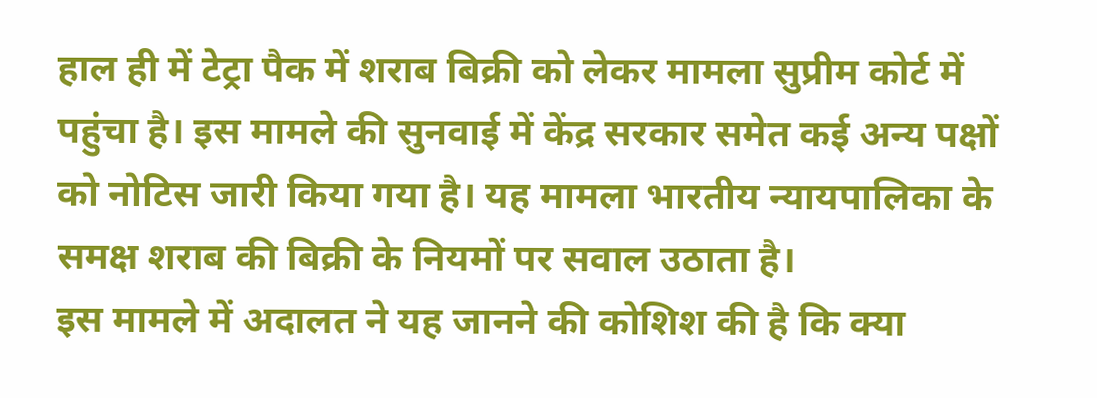हाल ही में टेट्रा पैक में शराब बिक्री को लेकर मामला सुप्रीम कोर्ट में पहुंचा है। इस मामले की सुनवाई में केंद्र सरकार समेत कई अन्य पक्षों को नोटिस जारी किया गया है। यह मामला भारतीय न्यायपालिका के समक्ष शराब की बिक्री के नियमों पर सवाल उठाता है।
इस मामले में अदालत ने यह जानने की कोशिश की है कि क्या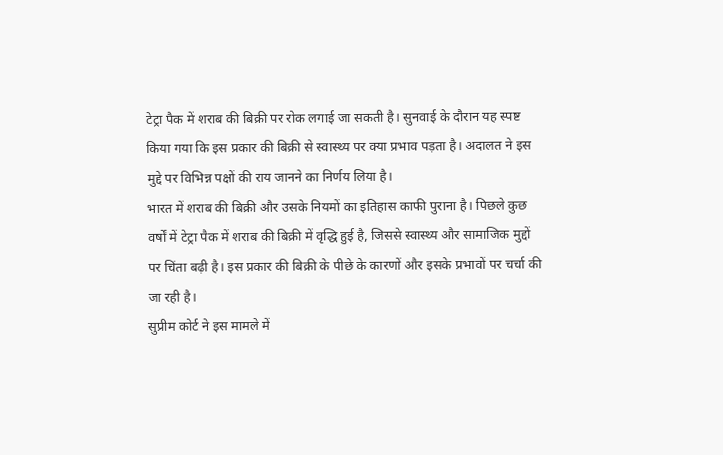टेट्रा पैक में शराब की बिक्री पर रोक लगाई जा सकती है। सुनवाई के दौरान यह स्पष्ट किया गया कि इस प्रकार की बिक्री से स्वास्थ्य पर क्या प्रभाव पड़ता है। अदालत ने इस मुद्दे पर विभिन्न पक्षों की राय जानने का निर्णय लिया है।
भारत में शराब की बिक्री और उसके नियमों का इतिहास काफी पुराना है। पिछले कुछ वर्षों में टेट्रा पैक में शराब की बिक्री में वृद्धि हुई है, जिससे स्वास्थ्य और सामाजिक मुद्दों पर चिंता बढ़ी है। इस प्रकार की बिक्री के पीछे के कारणों और इसके प्रभावों पर चर्चा की जा रही है।
सुप्रीम कोर्ट ने इस मामले में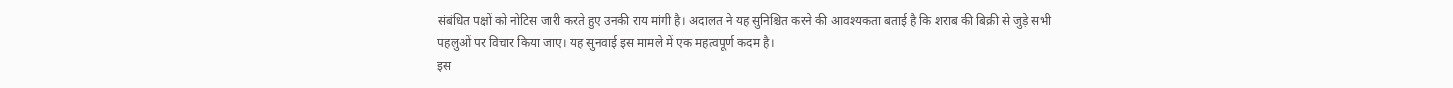संबंधित पक्षों को नोटिस जारी करते हुए उनकी राय मांगी है। अदालत ने यह सुनिश्चित करने की आवश्यकता बताई है कि शराब की बिक्री से जुड़े सभी पहलुओं पर विचार किया जाए। यह सुनवाई इस मामले में एक महत्वपूर्ण कदम है।
इस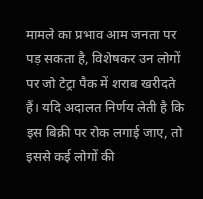मामले का प्रभाव आम जनता पर पड़ सकता है, विशेषकर उन लोगों पर जो टेट्रा पैक में शराब खरीदते हैं। यदि अदालत निर्णय लेती है कि इस बिक्री पर रोक लगाई जाए, तो इससे कई लोगों की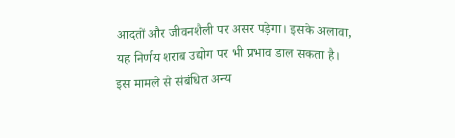आदतों और जीवनशैली पर असर पड़ेगा। इसके अलावा, यह निर्णय शराब उद्योग पर भी प्रभाव डाल सकता है।
इस मामले से संबंधित अन्य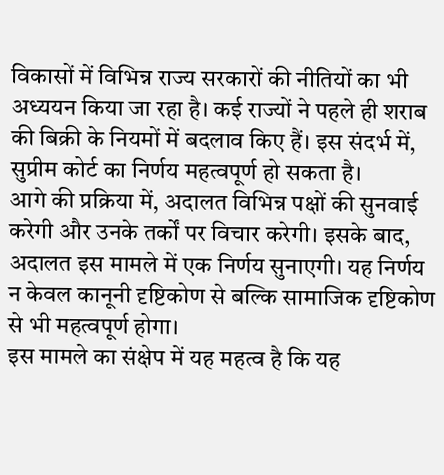विकासों में विभिन्न राज्य सरकारों की नीतियों का भी अध्ययन किया जा रहा है। कई राज्यों ने पहले ही शराब की बिक्री के नियमों में बदलाव किए हैं। इस संदर्भ में, सुप्रीम कोर्ट का निर्णय महत्वपूर्ण हो सकता है।
आगे की प्रक्रिया में, अदालत विभिन्न पक्षों की सुनवाई करेगी और उनके तर्कों पर विचार करेगी। इसके बाद, अदालत इस मामले में एक निर्णय सुनाएगी। यह निर्णय न केवल कानूनी दृष्टिकोण से बल्कि सामाजिक दृष्टिकोण से भी महत्वपूर्ण होगा।
इस मामले का संक्षेप में यह महत्व है कि यह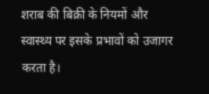शराब की बिक्री के नियमों और स्वास्थ्य पर इसके प्रभावों को उजागर करता है।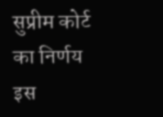सुप्रीम कोर्ट का निर्णय इस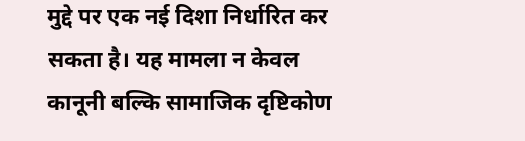मुद्दे पर एक नई दिशा निर्धारित कर सकता है। यह मामला न केवल कानूनी बल्कि सामाजिक दृष्टिकोण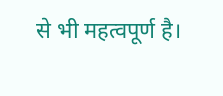से भी महत्वपूर्ण है।